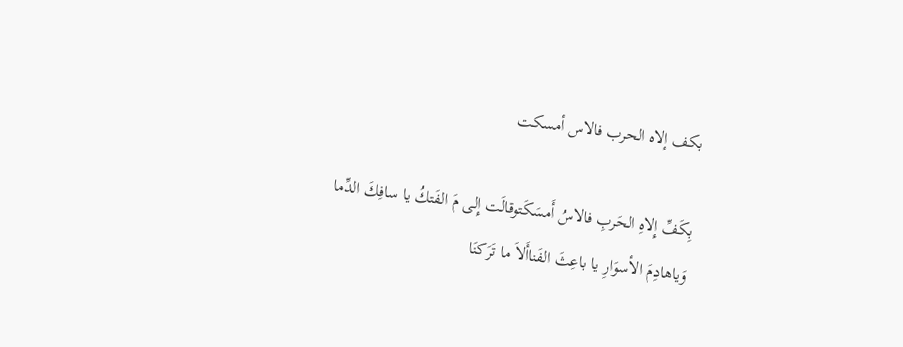بكف إلاه الحرب فالاس أمسكت

بِكَفِّ إِلاهِ الحَربِ فالاسُ أَمسَكَتوقالَت إِلى مَ الفَتكُ يا سافِكَ الدِّما
وَياهادِمَ الأسوَارِ يا باعِثَ الفَناأَلاَ ما تَرَكنَا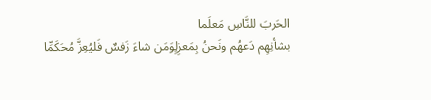الحَربَ للنَّاسِ مَعلَما
بشأنِهِم دَعهُم ونَحنُ بِمَعزِلٍوَمَن شاءَ زَفسٌ فَليُعِزَّ مُحَكَمِّا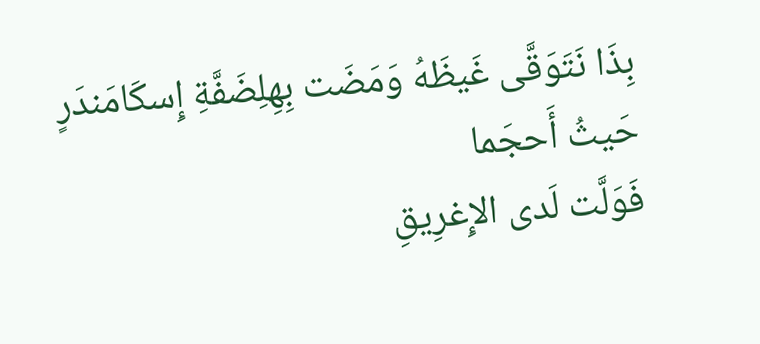بِذَا نَتَوَقَّى غَيظَهُ وَمَضَت بِهِلِضَفَّةِ إِسكَامَندَرٍ حَيثُ أَحجَما
فَوَلَّت لَدى الإِغرِيقِ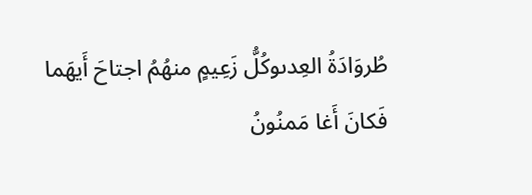طُروَادَةُ العِدىوكُلُّ زَعِيمٍ منهُمُ اجتاحَ أَيهَما
فَكانَ أَغا مَمنُونُ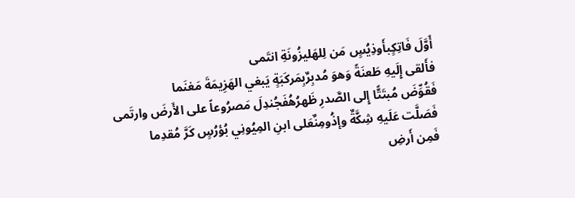أَوَّلَ فَاتِكٍبأَوذِيُسٍ مَن لِلهَليزُونَةِ انتَمى
فأَلقى إِلَيهِ طَعنَةً وَهوَ مُدبِرٌبِمَركَبَةٍ يَبغي الهَزِيمَةَ مَغنَما
فَقُوِّضَ مُبتَتًّا إِلى الصَّدرِ ظَهرُهُفَجُندِلَ مَصرُوعاً على الأَرضَ وارتَمى
فَصَلَّت عَلَيهِ شِكَّةٌ وإذُومِنٌعَلى ابنِ المِيُونِي بُؤرُسٍ كَرَّ مُقدِما
فَمِن أَرضِ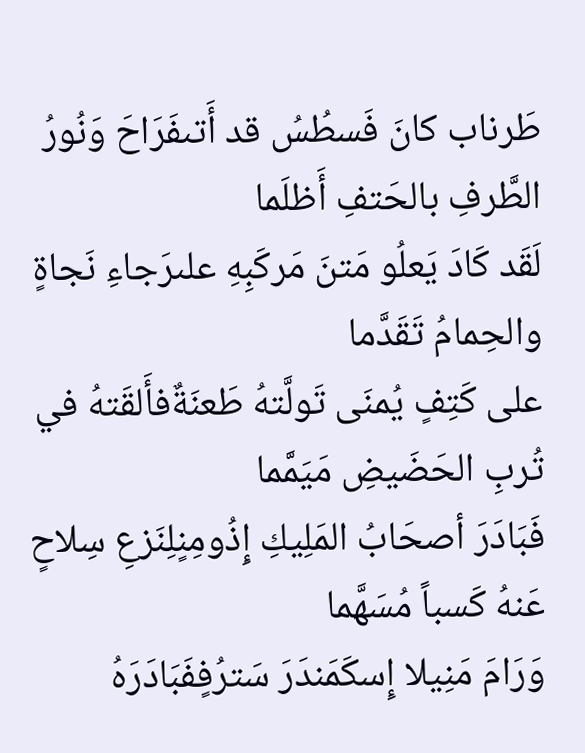طَرناب كانَ فَسطُسُ قد أَتىفَرَاحَ وَنُورُ الطَّرفِ بالحَتفِ أَظلَما
لَقَد كَادَ يَعلُو مَتنَ مَركَبِهِ علىرَجاءِ نَجاةٍ والحِمامُ تَقَدَّما
على كَتِفٍ يُمنَى تَولَّتهُ طَعنَةٌفأَلقَتهُ في تُربِ الحَضَيضِ مَيَمَّما
فَبَادَرَ أصحَابُ المَلِيكِ إِذُومِنٍلِنَزعِ سِلاحٍ عَنهُ كَسباً مُسَهَّما
وَرَامَ مَنِيلا إِسكَمَندَرَ سَترُفٍفَبَادَرَهُ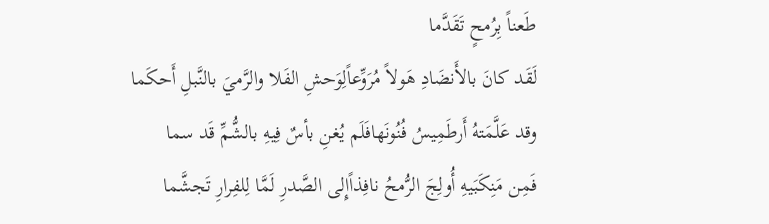طَعناً بِرُمحٍ تَقَدَّما
لَقَد كانَ بالأَنضَادِ هَولاً مُرَوِّعاًلِوَحشِ الفَلا والرَّميَ بالنَّبلِ أَحكَما
وقد عَلَّمَتهُ أَرطَمِيسُ فُنُونَهافَلَم يُغنِ بأسٌ فِيهِ بالشُّمِّ قَد سما
فَمِن مَنِكَبَيهِ أُولِجَ الرُّمحُ نافِذاًإِلى الصَّدرِ لَمَّا لِلفِرارِ تَجشَّما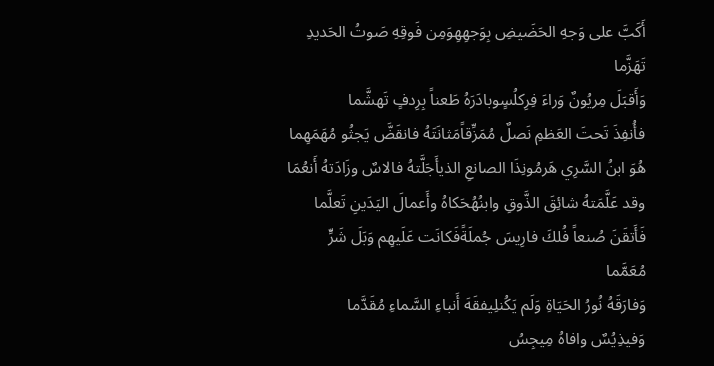أَكَبَّ على وَجهِ الحَضَيضِ بِوَجهِهِوَمِن فَوقِهِ صَوتُ الحَديدِ تَهَزَّما
وَأَقبَلَ مِريُونٌ وَراءَ فِرِكلُسٍوبادَرَهُ طَعناً بِرِدفٍ تَهشَّما
فأُنفِذَ تَحتَ العَظمِ نَصلٌ مُمَزِّقاًمَثانَتَهُ فانقَضَّ يَجثُو مُهَمَهِما
هُوَ ابنُ السَّرِي هَرمُونِذَا الصانعِ الذيأَجَلَّتهُ فالاسٌ وزَادَتهُ أَنعُمَا
وقد عَلَّمَتهُ شائِقَ الذَّوقِ وابنُهُحَكاهُ وأَعمالَ اليَدَينِ تَعلَّما
فَأَتقَنَ صُنعاً فُلكَ فارِيسَ جُملَةًفَكانَت عَلَيهِم وَبَلَ شَرٍّ مُعَمَّما
وَفارَقَهُ نُورُ الحَيَاةِ وَلَم يَكُنلِيفقَهَ أَنباءِ السَّماءِ مُقَدَّما
وَفيذِيُسٌ وافاهُ مِيجِسُ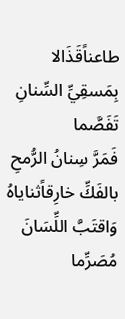طاعناًقَذَالا بِمَسقِيِّ السِّنانِ تَفَصَّما
فَمَرَّ سِنانُ الرُّمحِ بالفَكِّ خارِقاًثناياهُ وَاقتَبَّ اللِّسَانَ مُصَرِّما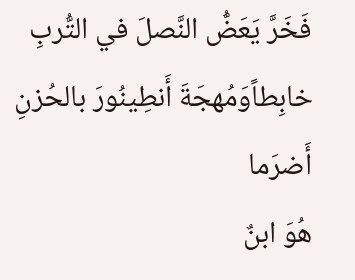فَخَرَّ يَعَضُّ النَّصلَ في التُّربِ خابِطاًوَمُهجَةَ أَنطِينُورَ بالحُزنِ أَضرَما
هُوَ ابنٌ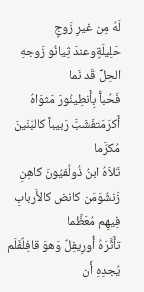لَهُ مِن غيرِ زَوجٍ حَلِيلَةٍوعندَ ثِيانُو زَوجهِ الحِلِّ قَد نَما
فَحُباًّ بِأَنطِينُورَ مَثوَاهُ أَكرَمَتفَشَبَّ رَبيباً كالبَنَينَ مُكرَّما
تَلاَهُ ابنُ ذُولُفيُونَ كاهِنِ زَنشُوَمَن كانض كالأَربابِ فِيهِم مُعَظَّما
تأَثَّرَهُ أُورِيفِلٌ وَهوَ قافِلٌفَلَم يُجدِهِ أَن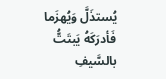يُستذَلَّ وَيُهزَما
فَأدرَكَهُ يَبتَتُّ بالسَّيفِ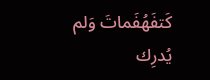كَتفَهُفَماتَ وَلم يُدرِك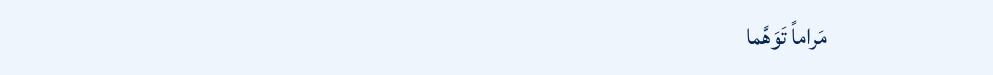مَراماً تَوَهَّما